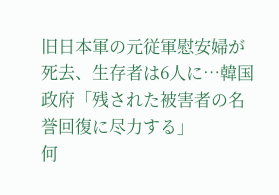旧日本軍の元従軍慰安婦が死去、生存者は6人に…韓国政府「残された被害者の名誉回復に尽力する」
何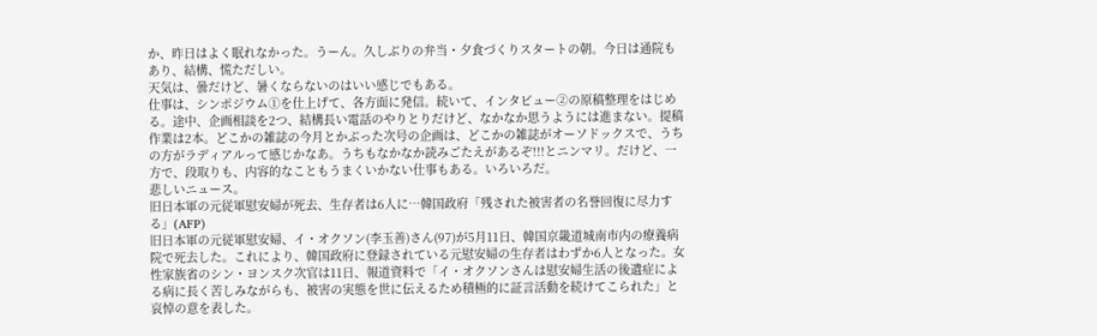か、昨日はよく眠れなかった。うーん。久しぶりの弁当・夕食づくりスタートの朝。今日は通院もあり、結構、慌ただしい。
天気は、曇だけど、暑くならないのはいい感じでもある。
仕事は、シンポジウム①を仕上げて、各方面に発信。続いて、インタビュー②の原稿整理をはじめる。途中、企画相談を2つ、結構長い電話のやりとりだけど、なかなか思うようには進まない。提稿作業は2本。どこかの雑誌の今月とかぶった次号の企画は、どこかの雑誌がオーソドックスで、うちの方がラディアルって感じかなあ。うちもなかなか読みごたえがあるぞ!!!とニンマリ。だけど、一方で、段取りも、内容的なこともうまくいかない仕事もある。いろいろだ。
悲しいニュース。
旧日本軍の元従軍慰安婦が死去、生存者は6人に…韓国政府「残された被害者の名誉回復に尽力する」(AFP)
旧日本軍の元従軍慰安婦、イ・オクソン(李玉善)さん(97)が5月11日、韓国京畿道城南市内の療養病院で死去した。これにより、韓国政府に登録されている元慰安婦の生存者はわずか6人となった。女性家族省のシン・ヨンスク次官は11日、報道資料で「イ・オクソンさんは慰安婦生活の後遺症による病に長く苦しみながらも、被害の実態を世に伝えるため積極的に証言活動を続けてこられた」と哀悼の意を表した。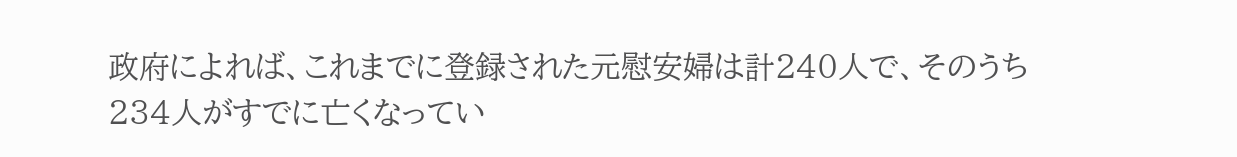政府によれば、これまでに登録された元慰安婦は計240人で、そのうち234人がすでに亡くなってい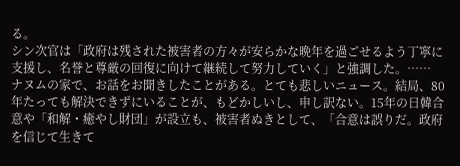る。
シン次官は「政府は残された被害者の方々が安らかな晩年を過ごせるよう丁寧に支援し、名誉と尊厳の回復に向けて継続して努力していく」と強調した。……
ナヌムの家で、お話をお聞きしたことがある。とても悲しいニュース。結局、80年たっても解決できずにいることが、もどかしいし、申し訳ない。15年の日韓合意や「和解・癒やし財団」が設立も、被害者ぬきとして、「合意は誤りだ。政府を信じて生きて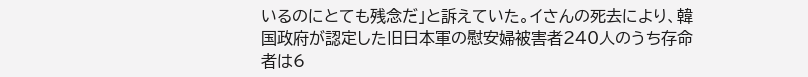いるのにとても残念だ」と訴えていた。イさんの死去により、韓国政府が認定した旧日本軍の慰安婦被害者240人のうち存命者は6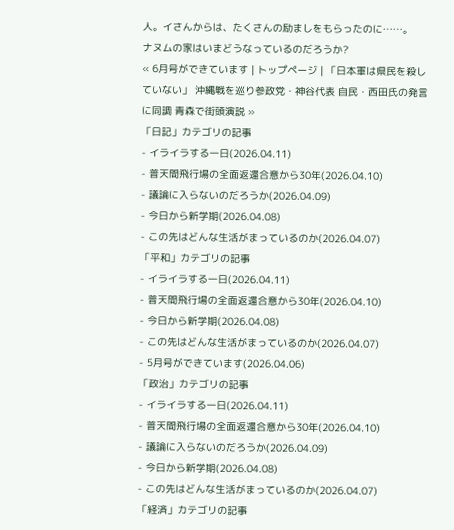人。イさんからは、たくさんの励ましをもらったのに……。
ナヌムの家はいまどうなっているのだろうか?
« 6月号ができています | トップページ | 「日本軍は県民を殺していない」 沖縄戦を巡り参政党・神谷代表 自民・西田氏の発言に同調 青森で街頭演説 »
「日記」カテゴリの記事
- イライラする一日(2026.04.11)
- 普天間飛行場の全面返還合意から30年(2026.04.10)
- 議論に入らないのだろうか(2026.04.09)
- 今日から新学期(2026.04.08)
- この先はどんな生活がまっているのか(2026.04.07)
「平和」カテゴリの記事
- イライラする一日(2026.04.11)
- 普天間飛行場の全面返還合意から30年(2026.04.10)
- 今日から新学期(2026.04.08)
- この先はどんな生活がまっているのか(2026.04.07)
- 5月号ができています(2026.04.06)
「政治」カテゴリの記事
- イライラする一日(2026.04.11)
- 普天間飛行場の全面返還合意から30年(2026.04.10)
- 議論に入らないのだろうか(2026.04.09)
- 今日から新学期(2026.04.08)
- この先はどんな生活がまっているのか(2026.04.07)
「経済」カテゴリの記事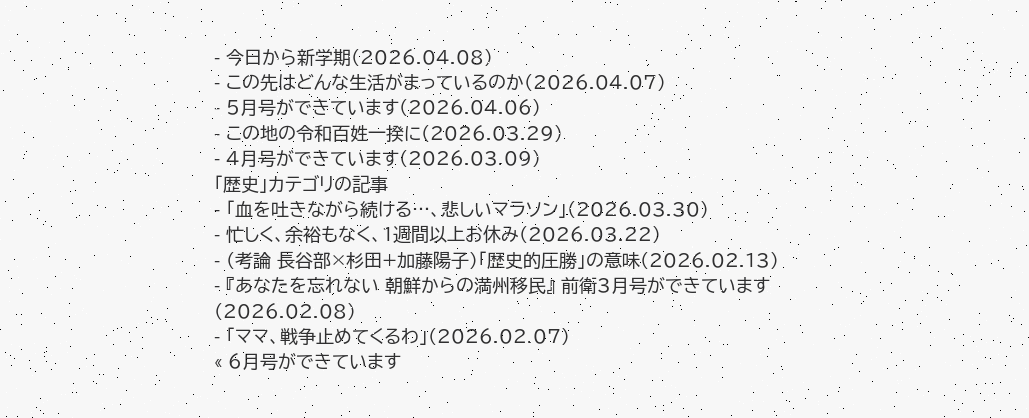- 今日から新学期(2026.04.08)
- この先はどんな生活がまっているのか(2026.04.07)
- 5月号ができています(2026.04.06)
- この地の令和百姓一揆に(2026.03.29)
- 4月号ができています(2026.03.09)
「歴史」カテゴリの記事
- 「血を吐きながら続ける…、悲しいマラソン」(2026.03.30)
- 忙しく、余裕もなく、1週間以上お休み(2026.03.22)
- (考論 長谷部×杉田+加藤陽子)「歴史的圧勝」の意味(2026.02.13)
- 『あなたを忘れない 朝鮮からの満州移民』 前衛3月号ができています(2026.02.08)
- 「ママ、戦争止めてくるわ」(2026.02.07)
« 6月号ができています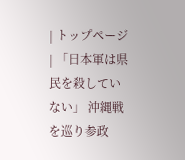| トップページ | 「日本軍は県民を殺していない」 沖縄戦を巡り参政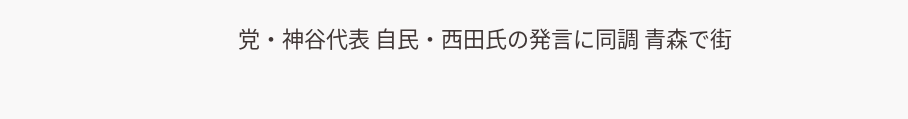党・神谷代表 自民・西田氏の発言に同調 青森で街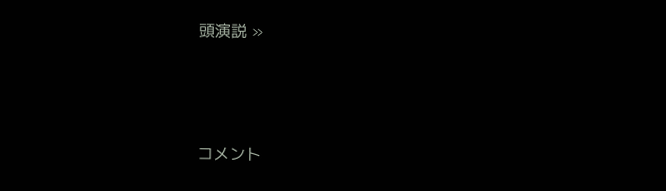頭演説 »



コメント